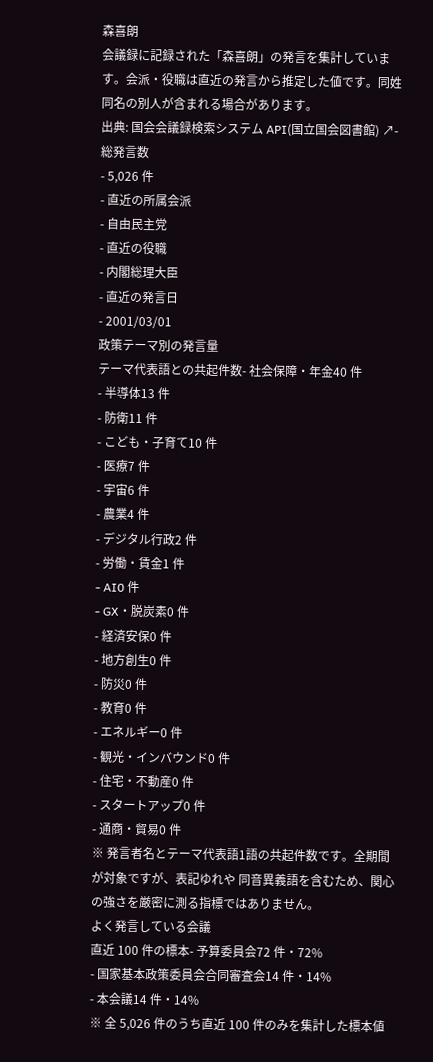森喜朗
会議録に記録された「森喜朗」の発言を集計しています。会派・役職は直近の発言から推定した値です。同姓同名の別人が含まれる場合があります。
出典: 国会会議録検索システム API(国立国会図書館) ↗- 総発言数
- 5,026 件
- 直近の所属会派
- 自由民主党
- 直近の役職
- 内閣総理大臣
- 直近の発言日
- 2001/03/01
政策テーマ別の発言量
テーマ代表語との共起件数- 社会保障・年金40 件
- 半導体13 件
- 防衛11 件
- こども・子育て10 件
- 医療7 件
- 宇宙6 件
- 農業4 件
- デジタル行政2 件
- 労働・賃金1 件
- AI0 件
- GX・脱炭素0 件
- 経済安保0 件
- 地方創生0 件
- 防災0 件
- 教育0 件
- エネルギー0 件
- 観光・インバウンド0 件
- 住宅・不動産0 件
- スタートアップ0 件
- 通商・貿易0 件
※ 発言者名とテーマ代表語1語の共起件数です。全期間が対象ですが、表記ゆれや 同音異義語を含むため、関心の強さを厳密に測る指標ではありません。
よく発言している会議
直近 100 件の標本- 予算委員会72 件・72%
- 国家基本政策委員会合同審査会14 件・14%
- 本会議14 件・14%
※ 全 5,026 件のうち直近 100 件のみを集計した標本値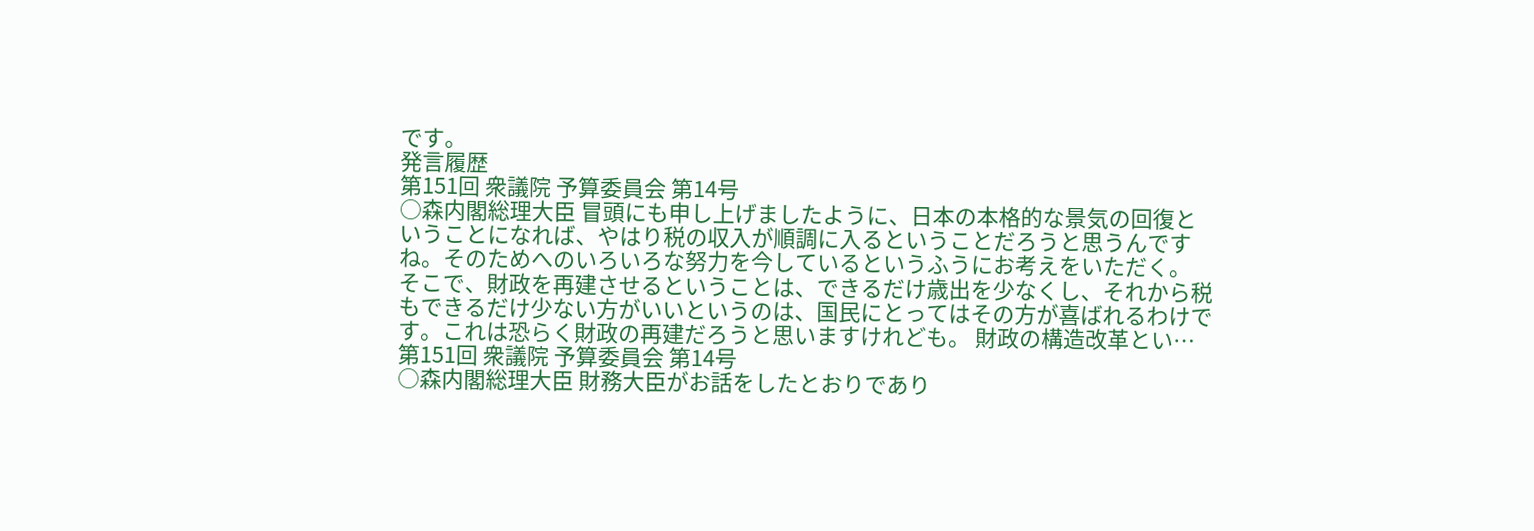です。
発言履歴
第151回 衆議院 予算委員会 第14号
○森内閣総理大臣 冒頭にも申し上げましたように、日本の本格的な景気の回復ということになれば、やはり税の収入が順調に入るということだろうと思うんですね。そのためへのいろいろな努力を今しているというふうにお考えをいただく。 そこで、財政を再建させるということは、できるだけ歳出を少なくし、それから税もできるだけ少ない方がいいというのは、国民にとってはその方が喜ばれるわけです。これは恐らく財政の再建だろうと思いますけれども。 財政の構造改革とい…
第151回 衆議院 予算委員会 第14号
○森内閣総理大臣 財務大臣がお話をしたとおりであり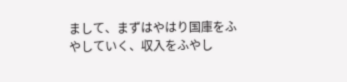まして、まずはやはり国庫をふやしていく、収入をふやし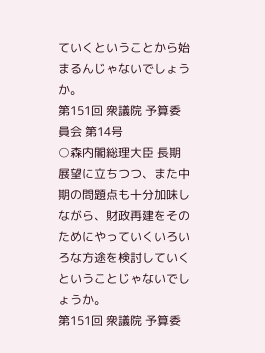ていくということから始まるんじゃないでしょうか。
第151回 衆議院 予算委員会 第14号
○森内閣総理大臣 長期展望に立ちつつ、また中期の問題点も十分加味しながら、財政再建をそのためにやっていくいろいろな方途を検討していくということじゃないでしょうか。
第151回 衆議院 予算委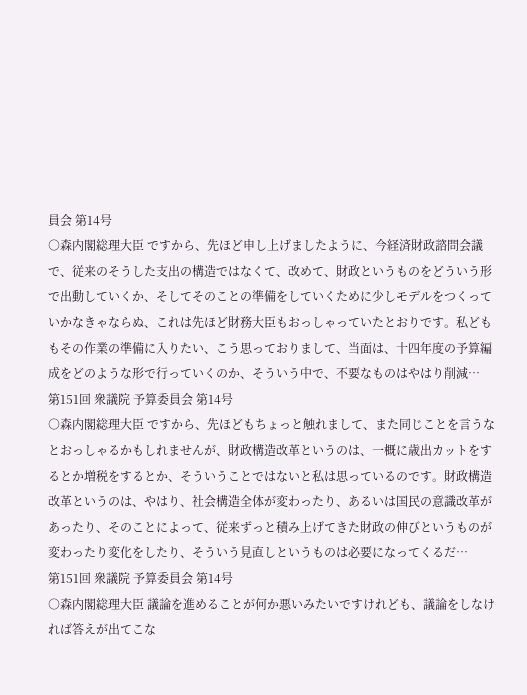員会 第14号
○森内閣総理大臣 ですから、先ほど申し上げましたように、今経済財政諮問会議で、従来のそうした支出の構造ではなくて、改めて、財政というものをどういう形で出動していくか、そしてそのことの準備をしていくために少しモデルをつくっていかなきゃならぬ、これは先ほど財務大臣もおっしゃっていたとおりです。私どももその作業の準備に入りたい、こう思っておりまして、当面は、十四年度の予算編成をどのような形で行っていくのか、そういう中で、不要なものはやはり削減…
第151回 衆議院 予算委員会 第14号
○森内閣総理大臣 ですから、先ほどもちょっと触れまして、また同じことを言うなとおっしゃるかもしれませんが、財政構造改革というのは、一概に歳出カットをするとか増税をするとか、そういうことではないと私は思っているのです。財政構造改革というのは、やはり、社会構造全体が変わったり、あるいは国民の意識改革があったり、そのことによって、従来ずっと積み上げてきた財政の伸びというものが変わったり変化をしたり、そういう見直しというものは必要になってくるだ…
第151回 衆議院 予算委員会 第14号
○森内閣総理大臣 議論を進めることが何か悪いみたいですけれども、議論をしなければ答えが出てこな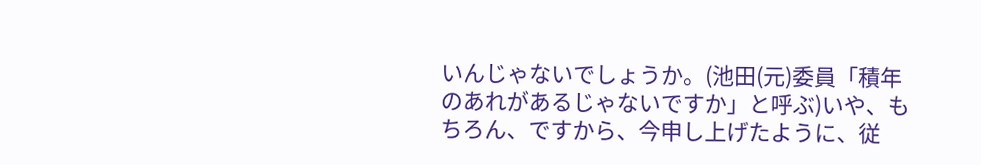いんじゃないでしょうか。(池田(元)委員「積年のあれがあるじゃないですか」と呼ぶ)いや、もちろん、ですから、今申し上げたように、従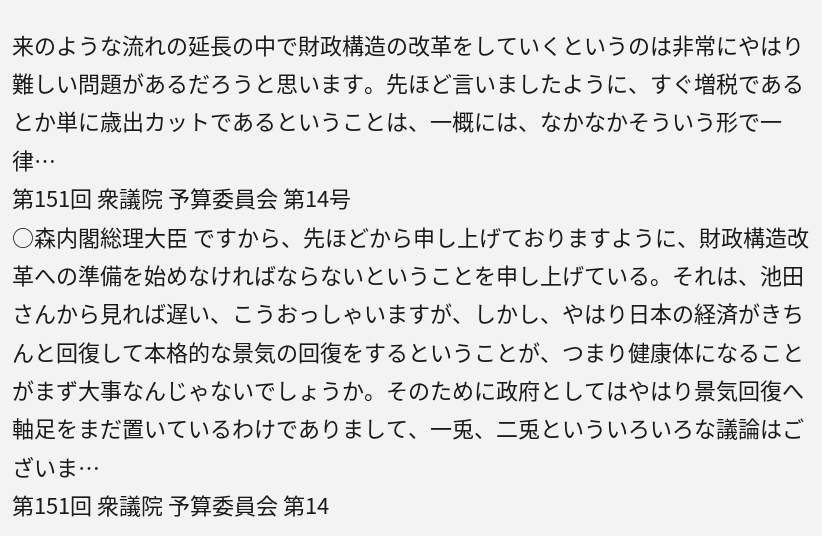来のような流れの延長の中で財政構造の改革をしていくというのは非常にやはり難しい問題があるだろうと思います。先ほど言いましたように、すぐ増税であるとか単に歳出カットであるということは、一概には、なかなかそういう形で一律…
第151回 衆議院 予算委員会 第14号
○森内閣総理大臣 ですから、先ほどから申し上げておりますように、財政構造改革への準備を始めなければならないということを申し上げている。それは、池田さんから見れば遅い、こうおっしゃいますが、しかし、やはり日本の経済がきちんと回復して本格的な景気の回復をするということが、つまり健康体になることがまず大事なんじゃないでしょうか。そのために政府としてはやはり景気回復へ軸足をまだ置いているわけでありまして、一兎、二兎といういろいろな議論はございま…
第151回 衆議院 予算委員会 第14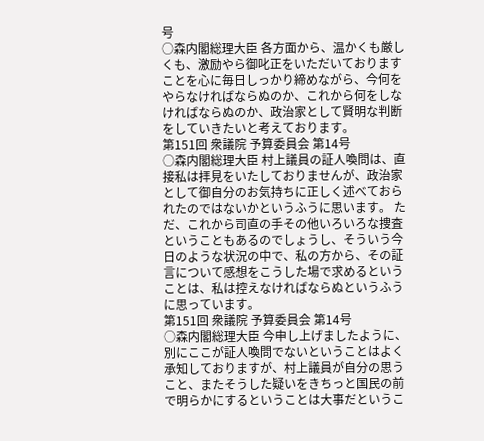号
○森内閣総理大臣 各方面から、温かくも厳しくも、激励やら御叱正をいただいておりますことを心に毎日しっかり締めながら、今何をやらなければならぬのか、これから何をしなければならぬのか、政治家として賢明な判断をしていきたいと考えております。
第151回 衆議院 予算委員会 第14号
○森内閣総理大臣 村上議員の証人喚問は、直接私は拝見をいたしておりませんが、政治家として御自分のお気持ちに正しく述べておられたのではないかというふうに思います。 ただ、これから司直の手その他いろいろな捜査ということもあるのでしょうし、そういう今日のような状況の中で、私の方から、その証言について感想をこうした場で求めるということは、私は控えなければならぬというふうに思っています。
第151回 衆議院 予算委員会 第14号
○森内閣総理大臣 今申し上げましたように、別にここが証人喚問でないということはよく承知しておりますが、村上議員が自分の思うこと、またそうした疑いをきちっと国民の前で明らかにするということは大事だというこ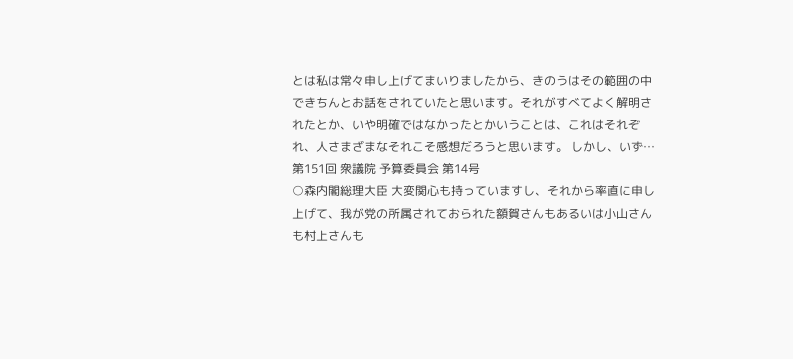とは私は常々申し上げてまいりましたから、きのうはその範囲の中できちんとお話をされていたと思います。それがすべてよく解明されたとか、いや明確ではなかったとかいうことは、これはそれぞれ、人さまざまなそれこそ感想だろうと思います。 しかし、いず…
第151回 衆議院 予算委員会 第14号
○森内閣総理大臣 大変関心も持っていますし、それから率直に申し上げて、我が党の所属されておられた額賀さんもあるいは小山さんも村上さんも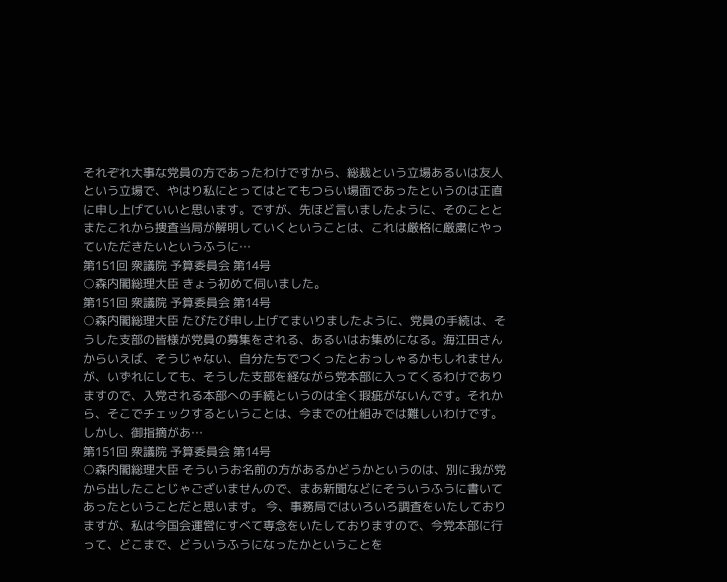それぞれ大事な党員の方であったわけですから、総裁という立場あるいは友人という立場で、やはり私にとってはとてもつらい場面であったというのは正直に申し上げていいと思います。ですが、先ほど言いましたように、そのこととまたこれから捜査当局が解明していくということは、これは厳格に厳粛にやっていただきたいというふうに…
第151回 衆議院 予算委員会 第14号
○森内閣総理大臣 きょう初めて伺いました。
第151回 衆議院 予算委員会 第14号
○森内閣総理大臣 たびたび申し上げてまいりましたように、党員の手続は、そうした支部の皆様が党員の募集をされる、あるいはお集めになる。海江田さんからいえば、そうじゃない、自分たちでつくったとおっしゃるかもしれませんが、いずれにしても、そうした支部を経ながら党本部に入ってくるわけでありますので、入党される本部への手続というのは全く瑕疵がないんです。それから、そこでチェックするということは、今までの仕組みでは難しいわけです。しかし、御指摘があ…
第151回 衆議院 予算委員会 第14号
○森内閣総理大臣 そういうお名前の方があるかどうかというのは、別に我が党から出したことじゃございませんので、まあ新聞などにそういうふうに書いてあったということだと思います。 今、事務局ではいろいろ調査をいたしておりますが、私は今国会運営にすべて専念をいたしておりますので、今党本部に行って、どこまで、どういうふうになったかということを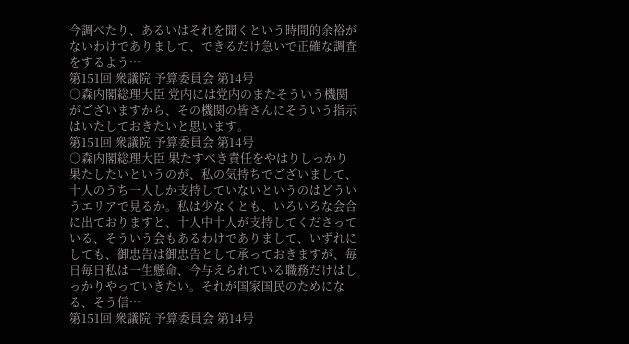今調べたり、あるいはそれを聞くという時間的余裕がないわけでありまして、できるだけ急いで正確な調査をするよう…
第151回 衆議院 予算委員会 第14号
○森内閣総理大臣 党内には党内のまたそういう機関がございますから、その機関の皆さんにそういう指示はいたしておきたいと思います。
第151回 衆議院 予算委員会 第14号
○森内閣総理大臣 果たすべき責任をやはりしっかり果たしたいというのが、私の気持ちでございまして、十人のうち一人しか支持していないというのはどういうエリアで見るか。私は少なくとも、いろいろな会合に出ておりますと、十人中十人が支持してくださっている、そういう会もあるわけでありまして、いずれにしても、御忠告は御忠告として承っておきますが、毎日毎日私は一生懸命、今与えられている職務だけはしっかりやっていきたい。それが国家国民のためになる、そう信…
第151回 衆議院 予算委員会 第14号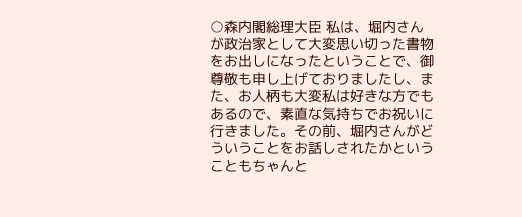○森内閣総理大臣 私は、堀内さんが政治家として大変思い切った書物をお出しになったということで、御尊敬も申し上げておりましたし、また、お人柄も大変私は好きな方でもあるので、素直な気持ちでお祝いに行きました。その前、堀内さんがどういうことをお話しされたかということもちゃんと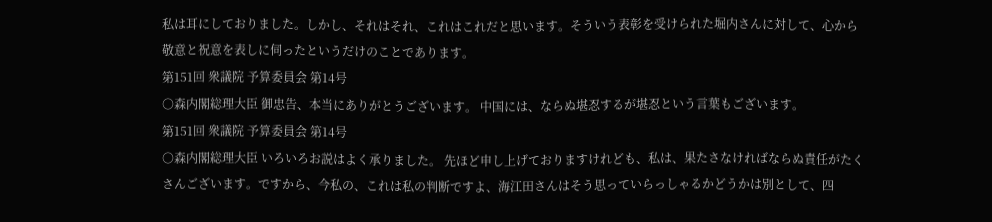私は耳にしておりました。しかし、それはそれ、これはこれだと思います。そういう表彰を受けられた堀内さんに対して、心から敬意と祝意を表しに伺ったというだけのことであります。
第151回 衆議院 予算委員会 第14号
○森内閣総理大臣 御忠告、本当にありがとうございます。 中国には、ならぬ堪忍するが堪忍という言葉もございます。
第151回 衆議院 予算委員会 第14号
○森内閣総理大臣 いろいろお説はよく承りました。 先ほど申し上げておりますけれども、私は、果たさなければならぬ責任がたくさんございます。ですから、今私の、これは私の判断ですよ、海江田さんはそう思っていらっしゃるかどうかは別として、四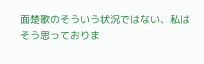面楚歌のそういう状況ではない、私はそう思っておりま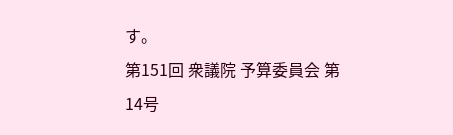す。
第151回 衆議院 予算委員会 第14号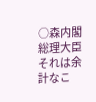○森内閣総理大臣 それは余計なこ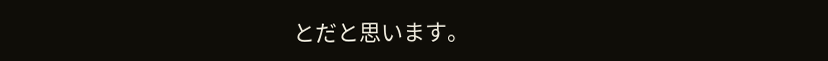とだと思います。